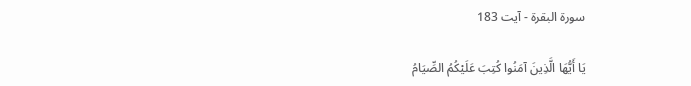سورة البقرة - آیت 183

يَا أَيُّهَا الَّذِينَ آمَنُوا كُتِبَ عَلَيْكُمُ الصِّيَامُ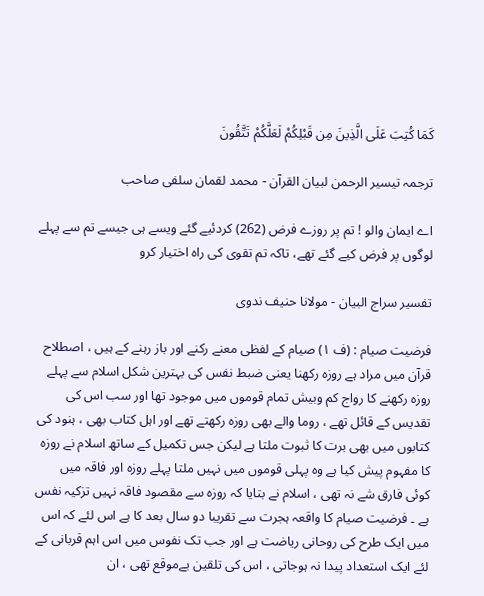كَمَا كُتِبَ عَلَى الَّذِينَ مِن قَبْلِكُمْ لَعَلَّكُمْ تَتَّقُونَ

ترجمہ تیسیر الرحمن لبیان القرآن - محمد لقمان سلفی صاحب

اے ایمان والو ! تم پر روزے فرض (262) کردئیے گئے ویسے ہی جیسے تم سے پہلے لوگوں پر فرض کیے گئے تھے، تاکہ تم تقوی کی راہ اختیار کرو

تفسیر سراج البیان - مولانا حنیف ندوی

فرضیت صیام : (ف ١) صیام کے لفظی معنے رکنے اور باز رہنے کے ہیں ، اصطلاح قرآن میں مراد ہے روزہ رکھنا یعنی ضبط نفس کی بہترین شکل اسلام سے پہلے روزہ رکھنے کا رواج کم وبیش تمام قوموں میں موجود تھا اور سب اس کی تقدیس کے قائل تھے ، روما والے بھی روزہ رکھتے تھے اور اہل کتاب بھی ، ہنود کی کتابوں میں بھی برت کا ثبوت ملتا ہے لیکن جس تکمیل کے ساتھ اسلام نے روزہ کا مفہوم پیش کیا ہے وہ پہلی قوموں میں نہیں ملتا پہلے روزہ اور فاقہ میں کوئی فارق شے نہ تھی ، اسلام نے بتایا کہ روزہ سے مقصود فاقہ نہیں تزکیہ نفس ہے ۔ فرضیت صیام کا واقعہ ہجرت سے تقریبا دو سال بعد کا ہے اس لئے کہ اس میں ایک طرح کی روحانی ریاضت ہے اور جب تک نفوس میں اس اہم قربانی کے لئے ایک استعداد پیدا نہ ہوجاتی ، اس کی تلقین بےموقع تھی ، ان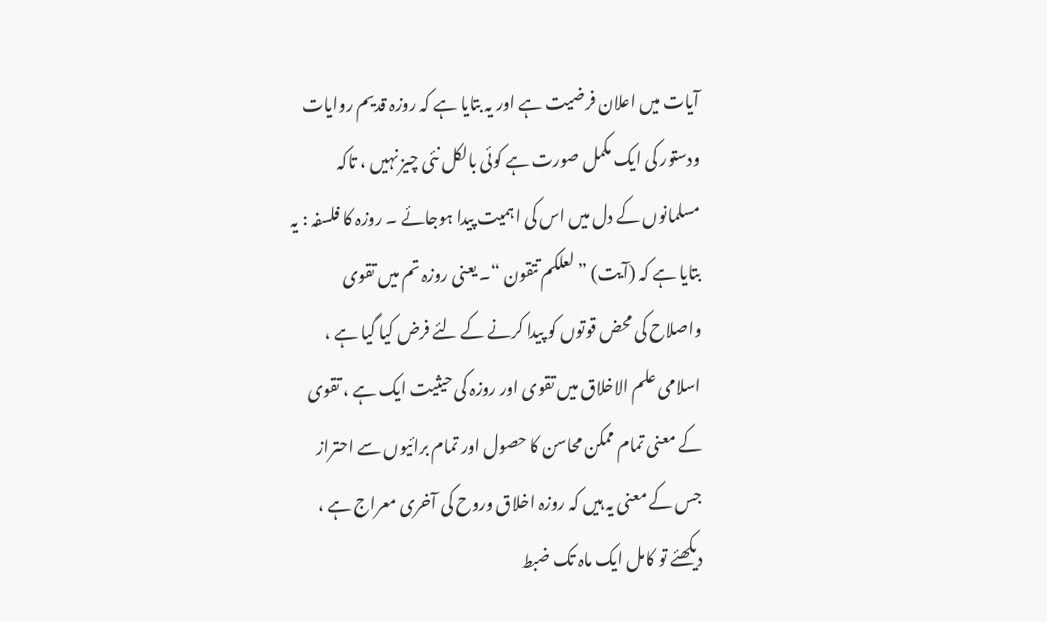آیات میں اعلان فرضیت ہے اور یہ بتایا ہے کہ روزہ قدیم روایات ودستور کی ایک مکمل صورت ہے کوئی بالکل نئی چیز نہیں ، تاکہ مسلمانوں کے دل میں اس کی اہمیت پیدا ہوجائے ۔ روزہ کا فلسفہ : یہ بتایا ہے کہ (آیت) ” لعلکم تتقون “۔ یعنی روزہ تم میں تقوی واصلاح کی محض قوتوں کو پیدا کرنے کے لئے فرض کیا گیا ہے ، اسلامی علم الاخلاق میں تقوی اور روزہ کی حیثیت ایک ہے ، تقوی کے معنی تمام ممکن محاسن کا حصول اور تمام برائیوں سے احتراز جس کے معنی یہ ہیں کہ روزہ اخلاق وروح کی آخری معراج ہے ، دیکھئے تو کامل ایک ماہ تک ضبط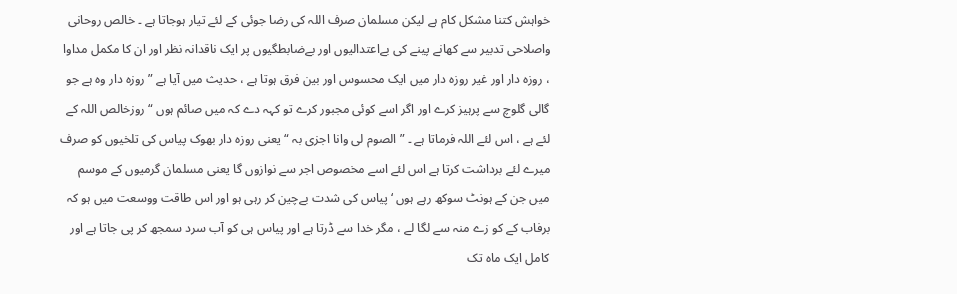خواہش کتنا مشکل کام ہے لیکن مسلمان صرف اللہ کی رضا جوئی کے لئے تیار ہوجاتا ہے ۔ خالص روحانی واصلاحی تدبیر سے کھانے پینے کی بےاعتدالیوں اور بےضابطگیوں پر ایک ناقدانہ نظر اور ان کا مکمل مداوا ، روزہ دار اور غیر روزہ دار میں ایک محسوس اور بین فرق ہوتا ہے ، حدیث میں آیا ہے ” روزہ دار وہ ہے جو گالی گلوچ سے پرہیز کرے اور اگر اسے کوئی مجبور کرے تو کہہ دے کہ میں صائم ہوں “ روزخالص اللہ کے لئے ہے ، اس لئے اللہ فرماتا ہے ۔ ” الصوم لی وانا اجزی بہ “ یعنی روزہ دار بھوک پیاس کی تلخیوں کو صرف میرے لئے برداشت کرتا ہے اس لئے اسے مخصوص اجر سے نوازوں گا یعنی مسلمان گرمیوں کے موسم میں جن کے ہونٹ سوکھ رہے ہوں ‘ پیاس کی شدت بےچین کر رہی ہو اور اس طاقت ووسعت میں ہو کہ برفاب کے کو زے منہ سے لگا لے ، مگر خدا سے ڈرتا ہے اور پیاس ہی کو آب سرد سمجھ کر پی جاتا ہے اور کامل ایک ماہ تک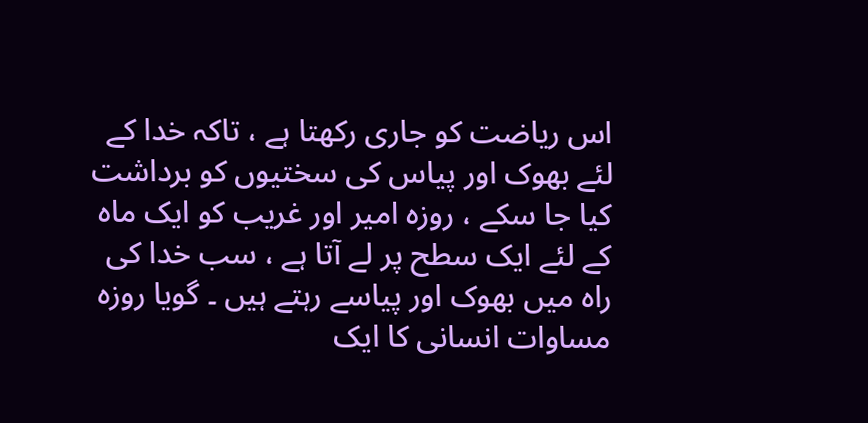اس ریاضت کو جاری رکھتا ہے ، تاکہ خدا کے لئے بھوک اور پیاس کی سختیوں کو برداشت کیا جا سکے ، روزہ امیر اور غریب کو ایک ماہ کے لئے ایک سطح پر لے آتا ہے ، سب خدا کی راہ میں بھوک اور پیاسے رہتے ہیں ۔ گویا روزہ مساوات انسانی کا ایک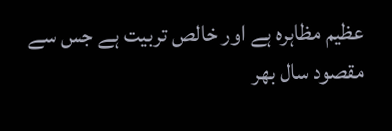عظیم مظاہرہ ہے اور خالص تربیت ہے جس سے مقصود سال بھر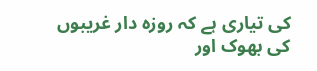کی تیاری ہے کہ روزہ دار غریبوں کی بھوک اور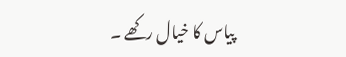پیاس کا خیال رکھے ۔